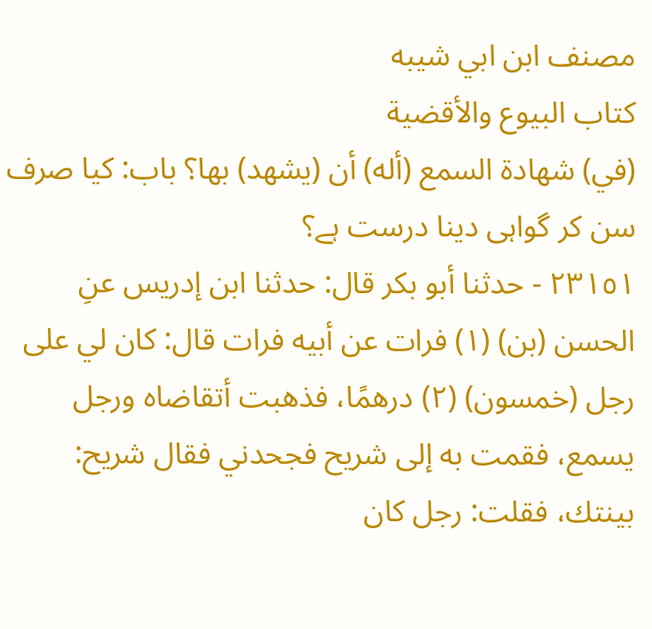مصنف ابن ابي شيبه
كتاب البيوع والأقضية
(في) شهادة السمع (أله) أن (يشهد) بها؟ باب: کیا صرف سن کر گواہی دینا درست ہے؟
٢٣١٥١ - حدثنا أبو بكر قال: حدثنا ابن إدريس عنِ الحسن (بن) (١) فرات عن أبيه فرات قال: كان لي على رجل (خمسون) (٢) درهمًا، فذهبت أتقاضاه ورجل يسمع، فقمت به إلى شريح فجحدني فقال شريح: بينتك، فقلت: رجل كان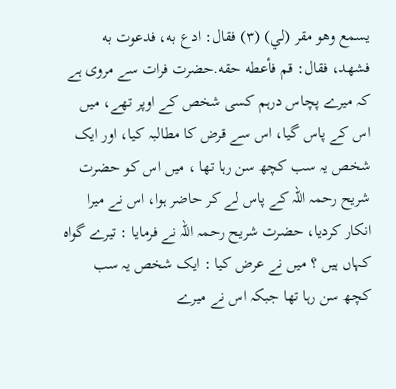يسمع وهو مقر (لي) (٣) فقال: ادع به، فدعوت به فشهد، فقال: قم فأعطه حقه.حضرت فرات سے مروی ہے کہ میرے پچاس درہم کسی شخص کے اوپر تھے، میں اس کے پاس گیا، اس سے قرض کا مطالبہ کیا، اور ایک شخص یہ سب کچھ سن رہا تھا ، میں اس کو حضرت شریح رحمہ اللہ کے پاس لے کر حاضر ہوا، اس نے میرا انکار کردیا، حضرت شریح رحمہ اللہ نے فرمایا : تیرے گواہ کہاں ہیں ؟ میں نے عرض کیا : ایک شخص یہ سب کچھ سن رہا تھا جبکہ اس نے میرے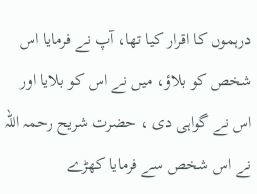درہموں کا اقرار کیا تھا، آپ نے فرمایا اس شخص کو بلاؤ، میں نے اس کو بلایا اور اس نے گواہی دی ، حضرت شریح رحمہ اللہ نے اس شخص سے فرمایا کھڑے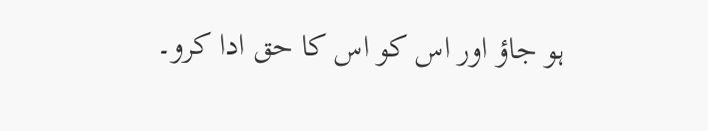ہو جاؤ اور اس کو اس کا حق ادا کرو۔